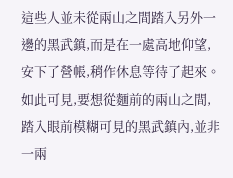這些人並未從兩山之間踏入另外一邊的黑武鎮,而是在一處高地仰望,安下了營帳,稍作休息等待了起來。
如此可見,要想從麵前的兩山之間,踏入眼前模糊可見的黑武鎮內,並非一兩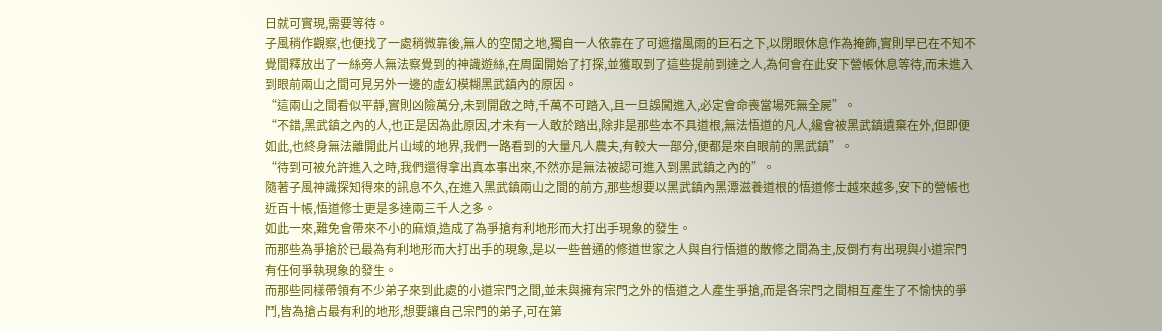日就可實現,需要等待。
子風稍作觀察,也便找了一處稍微靠後,無人的空閒之地,獨自一人依靠在了可遮擋風雨的巨石之下,以閉眼休息作為掩飾,實則早已在不知不覺間釋放出了一絲旁人無法察覺到的神識遊絲,在周圍開始了打探,並獲取到了這些提前到達之人,為何會在此安下營帳休息等待,而未進入到眼前兩山之間可見另外一邊的虛幻模糊黑武鎮內的原因。
“這兩山之間看似平靜,實則凶險萬分,未到開啟之時,千萬不可踏入,且一旦誤闖進入,必定會命喪當場死無全屍”。
“不錯,黑武鎮之內的人,也正是因為此原因,才未有一人敢於踏出,除非是那些本不具道根,無法悟道的凡人,纔會被黑武鎮遺棄在外,但即便如此,也終身無法離開此片山域的地界,我們一路看到的大量凡人農夫,有較大一部分,便都是來自眼前的黑武鎮”。
“待到可被允許進入之時,我們還得拿出真本事出來,不然亦是無法被認可進入到黑武鎮之內的”。
隨著子風神識探知得來的訊息不久,在進入黑武鎮兩山之間的前方,那些想要以黑武鎮內黑潭滋養道根的悟道修士越來越多,安下的營帳也近百十帳,悟道修士更是多達兩三千人之多。
如此一來,難免會帶來不小的麻煩,造成了為爭搶有利地形而大打出手現象的發生。
而那些為爭搶於已最為有利地形而大打出手的現象,是以一些普通的修道世家之人與自行悟道的散修之間為主,反倒冇有出現與小道宗門有任何爭執現象的發生。
而那些同樣帶領有不少弟子來到此處的小道宗門之間,並未與擁有宗門之外的悟道之人產生爭搶,而是各宗門之間相互產生了不愉快的爭鬥,皆為搶占最有利的地形,想要讓自己宗門的弟子,可在第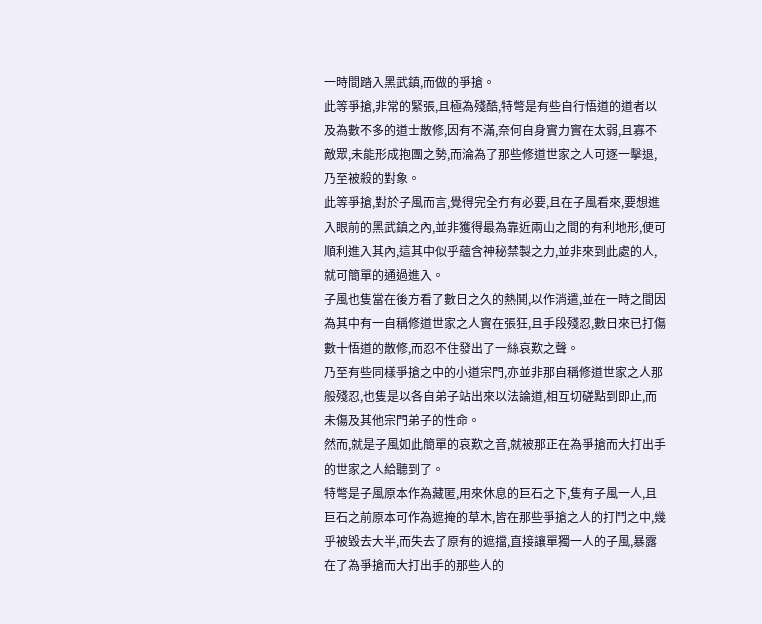一時間踏入黑武鎮,而做的爭搶。
此等爭搶,非常的緊張,且極為殘酷,特彆是有些自行悟道的道者以及為數不多的道士散修,因有不滿,奈何自身實力實在太弱,且寡不敵眾,未能形成抱團之勢,而淪為了那些修道世家之人可逐一擊退,乃至被殺的對象。
此等爭搶,對於子風而言,覺得完全冇有必要,且在子風看來,要想進入眼前的黑武鎮之內,並非獲得最為靠近兩山之間的有利地形,便可順利進入其內,這其中似乎蘊含神秘禁製之力,並非來到此處的人,就可簡單的通過進入。
子風也隻當在後方看了數日之久的熱鬨,以作消遣,並在一時之間因為其中有一自稱修道世家之人實在張狂,且手段殘忍,數日來已打傷數十悟道的散修,而忍不住發出了一絲哀歎之聲。
乃至有些同樣爭搶之中的小道宗門,亦並非那自稱修道世家之人那般殘忍,也隻是以各自弟子站出來以法論道,相互切磋點到即止,而未傷及其他宗門弟子的性命。
然而,就是子風如此簡單的哀歎之音,就被那正在為爭搶而大打出手的世家之人給聽到了。
特彆是子風原本作為藏匿,用來休息的巨石之下,隻有子風一人,且巨石之前原本可作為遮掩的草木,皆在那些爭搶之人的打鬥之中,幾乎被毀去大半,而失去了原有的遮擋,直接讓單獨一人的子風,暴露在了為爭搶而大打出手的那些人的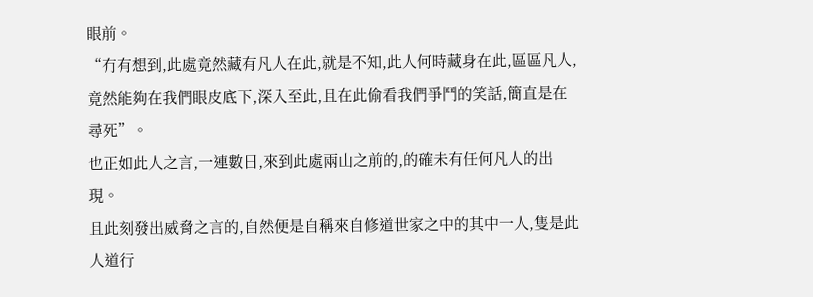眼前。
“冇有想到,此處竟然藏有凡人在此,就是不知,此人何時藏身在此,區區凡人,竟然能夠在我們眼皮底下,深入至此,且在此偷看我們爭鬥的笑話,簡直是在尋死”。
也正如此人之言,一連數日,來到此處兩山之前的,的確未有任何凡人的出現。
且此刻發出威脅之言的,自然便是自稱來自修道世家之中的其中一人,隻是此人道行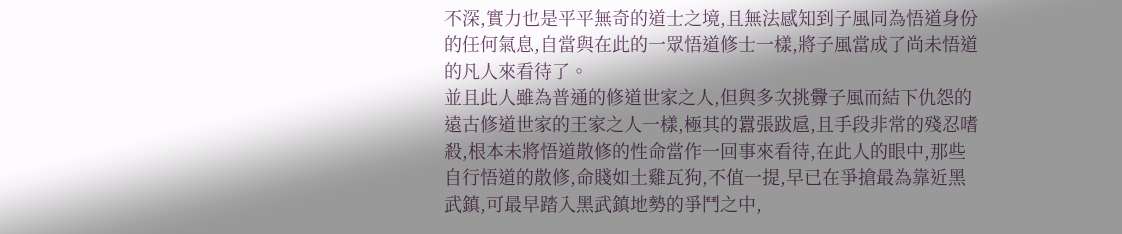不深,實力也是平平無奇的道士之境,且無法感知到子風同為悟道身份的任何氣息,自當與在此的一眾悟道修士一樣,將子風當成了尚未悟道的凡人來看待了。
並且此人雖為普通的修道世家之人,但與多次挑釁子風而結下仇怨的遠古修道世家的王家之人一樣,極其的囂張跋扈,且手段非常的殘忍嗜殺,根本未將悟道散修的性命當作一回事來看待,在此人的眼中,那些自行悟道的散修,命賤如土雞瓦狗,不值一提,早已在爭搶最為靠近黑武鎮,可最早踏入黑武鎮地勢的爭鬥之中,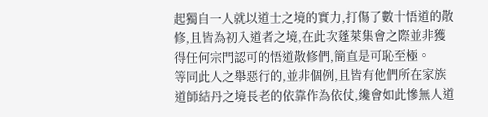起獨自一人就以道士之境的實力,打傷了數十悟道的散修,且皆為初入道者之境,在此次蓬萊集會之際並非獲得任何宗門認可的悟道散修們,簡直是可恥至極。
等同此人之舉惡行的,並非個例,且皆有他們所在家族道師結丹之境長老的依靠作為依仗,纔會如此慘無人道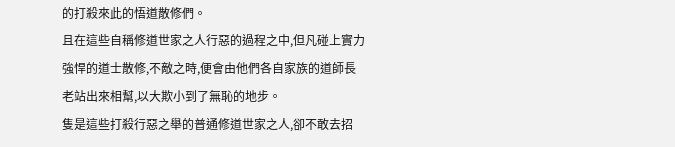的打殺來此的悟道散修們。
且在這些自稱修道世家之人行惡的過程之中,但凡碰上實力強悍的道士散修,不敵之時,便會由他們各自家族的道師長老站出來相幫,以大欺小到了無恥的地步。
隻是這些打殺行惡之舉的普通修道世家之人,卻不敢去招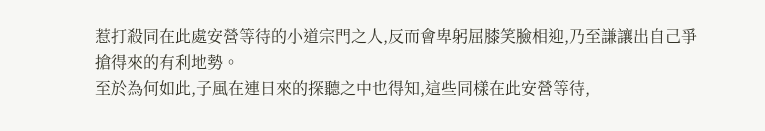惹打殺同在此處安營等待的小道宗門之人,反而會卑躬屈膝笑臉相迎,乃至謙讓出自己爭搶得來的有利地勢。
至於為何如此,子風在連日來的探聽之中也得知,這些同樣在此安營等待,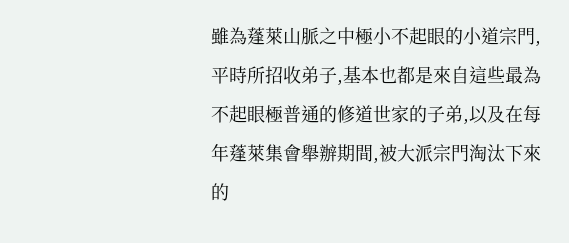雖為蓬萊山脈之中極小不起眼的小道宗門,平時所招收弟子,基本也都是來自這些最為不起眼極普通的修道世家的子弟,以及在每年蓬萊集會舉辦期間,被大派宗門淘汰下來的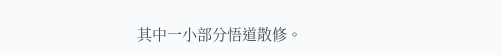其中一小部分悟道散修。